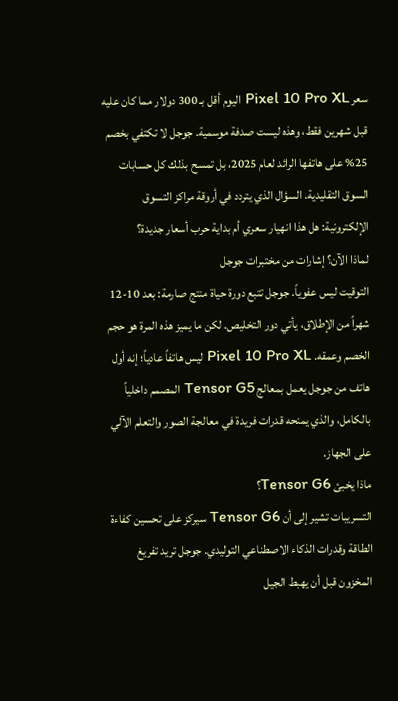سعر Pixel 10 Pro XL اليوم أقل بـ 300 دولار مما كان عليه قبل شهرين فقط، وهذه ليست صدفة موسمية. جوجل لا تكتفي بخصم 25% على هاتفها الرائد لعام 2025، بل تمسح بذلك كل حسابات السوق التقليدية. السؤال الذي يتردد في أروقة مراكز التسوق الإلكترونية: هل هذا انهيار سعري أم بداية حرب أسعار جديدة؟
لماذا الآن؟ إشارات من مختبرات جوجل
التوقيت ليس عفوياً. جوجل تتبع دورة حياة منتج صارمة: بعد 10-12 شهراً من الإطلاق، يأتي دور التخليص. لكن ما يميز هذه المرة هو حجم الخصم وعمقه. Pixel 10 Pro XL ليس هاتفاً عادياً؛ إنه أول هاتف من جوجل يعمل بمعالج Tensor G5 المصمم داخلياً بالكامل، والذي يمنحه قدرات فريدة في معالجة الصور والتعلم الآلي على الجهاز.
ماذا يخبئ Tensor G6؟
التسريبات تشير إلى أن Tensor G6 سيركز على تحسين كفاءة الطاقة وقدرات الذكاء الاصطناعي التوليدي. جوجل تريد تفريغ المخزون قبل أن يهبط الجيل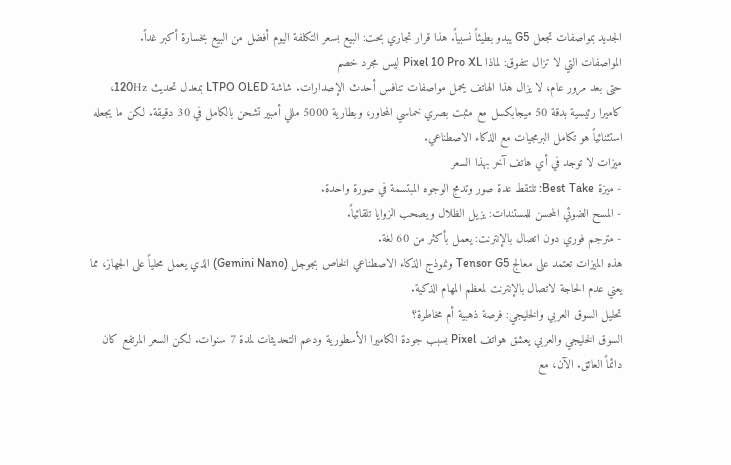الجديد بمواصفات تجعل G5 يبدو بطيئاً نسبياً. هذا قرار تجاري بحت: البيع بسعر التكلفة اليوم أفضل من البيع بخسارة أكبر غداً.
المواصفات التي لا تزال تتفوق: لماذا Pixel 10 Pro XL ليس مجرد خصم
حتى بعد مرور عام، لا يزال هذا الهاتف يحمل مواصفات تنافس أحدث الإصدارات. شاشة LTPO OLED بمعدل تحديث 120Hz، كاميرا رئيسية بدقة 50 ميجابكسل مع مثبت بصري خماسي المحاور، وبطارية 5000 مللي أمبير تشحن بالكامل في 30 دقيقة. لكن ما يجعله استثنائياً هو تكامل البرمجيات مع الذكاء الاصطناعي.
ميزات لا توجد في أي هاتف آخر بهذا السعر
- ميزة Best Take: تلتقط عدة صور وتدمج الوجوه المبتسمة في صورة واحدة.
- المسح الضوئي المحسن للمستندات: يزيل الظلال ويصحب الزوايا تلقائياً.
- مترجم فوري دون اتصال بالإنترنت: يعمل بأكثر من 60 لغة.
هذه الميزات تعتمد على معالج Tensor G5 ونموذج الذكاء الاصطناعي الخاص بجوجل (Gemini Nano) الذي يعمل محلياً على الجهاز، مما يعني عدم الحاجة لاتصال بالإنترنت لمعظم المهام الذكية.
تحليل السوق العربي والخليجي: فرصة ذهبية أم مخاطرة؟
السوق الخليجي والعربي يعشق هواتف Pixel بسبب جودة الكاميرا الأسطورية ودعم التحديثات لمدة 7 سنوات. لكن السعر المرتفع كان دائماً العائق. الآن، مع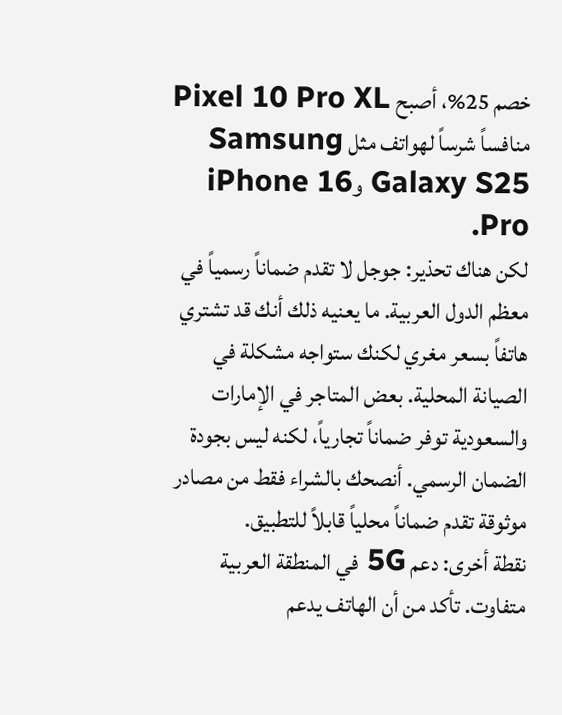خصم 25%، أصبح Pixel 10 Pro XL منافساً شرساً لهواتف مثل Samsung Galaxy S25 وiPhone 16 Pro.
لكن هناك تحذير: جوجل لا تقدم ضماناً رسمياً في معظم الدول العربية. ما يعنيه ذلك أنك قد تشتري هاتفاً بسعر مغري لكنك ستواجه مشكلة في الصيانة المحلية. بعض المتاجر في الإمارات والسعودية توفر ضماناً تجارياً، لكنه ليس بجودة الضمان الرسمي. أنصحك بالشراء فقط من مصادر موثوقة تقدم ضماناً محلياً قابلاً للتطبيق.
نقطة أخرى: دعم 5G في المنطقة العربية متفاوت. تأكد من أن الهاتف يدعم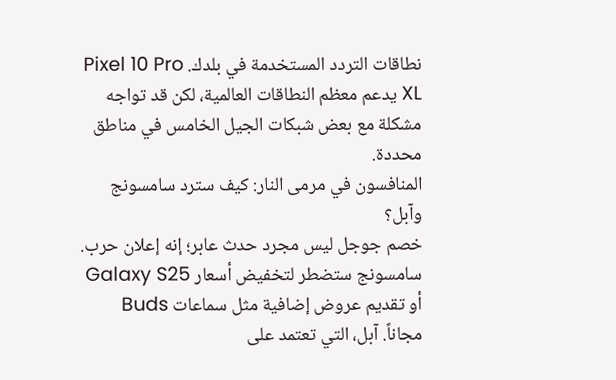نطاقات التردد المستخدمة في بلدك. Pixel 10 Pro XL يدعم معظم النطاقات العالمية، لكن قد تواجه مشكلة مع بعض شبكات الجيل الخامس في مناطق محددة.
المنافسون في مرمى النار: كيف سترد سامسونج وآبل؟
خصم جوجل ليس مجرد حدث عابر؛ إنه إعلان حرب. سامسونج ستضطر لتخفيض أسعار Galaxy S25 أو تقديم عروض إضافية مثل سماعات Buds مجاناً. آبل، التي تعتمد على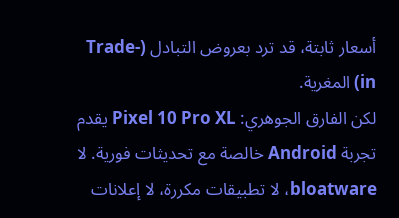أسعار ثابتة، قد ترد بعروض التبادل (Trade-in) المغرية.
لكن الفارق الجوهري: Pixel 10 Pro XL يقدم تجربة Android خالصة مع تحديثات فورية. لا bloatware، لا تطبيقات مكررة، لا إعلانات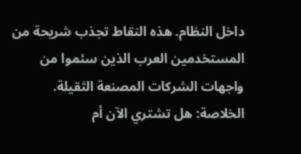داخل النظام. هذه النقاط تجذب شريحة من المستخدمين العرب الذين سئموا من واجهات الشركات المصنعة الثقيلة.
الخلاصة: هل تشتري الآن أم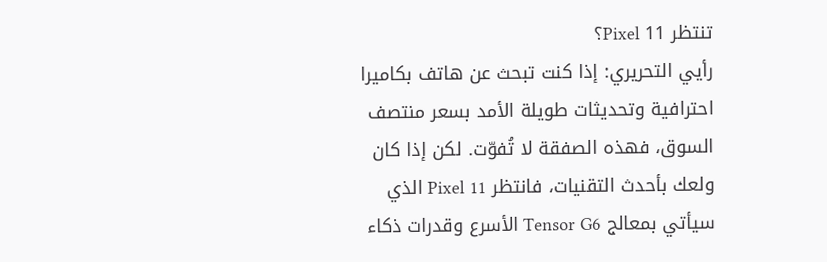تنتظر Pixel 11؟
رأيي التحريري: إذا كنت تبحث عن هاتف بكاميرا احترافية وتحديثات طويلة الأمد بسعر منتصف السوق، فهذه الصفقة لا تُفوّت. لكن إذا كان ولعك بأحدث التقنيات، فانتظر Pixel 11 الذي سيأتي بمعالج Tensor G6 الأسرع وقدرات ذكاء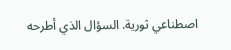اصطناعي ثورية. السؤال الذي أطرحه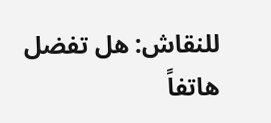للنقاش: هل تفضل هاتفاً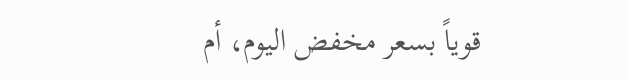قوياً بسعر مخفض اليوم، أم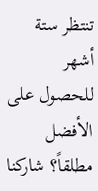تنتظر ستة أشهر للحصول على الأفضل مطلقاً؟ شاركنا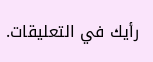رأيك في التعليقات.